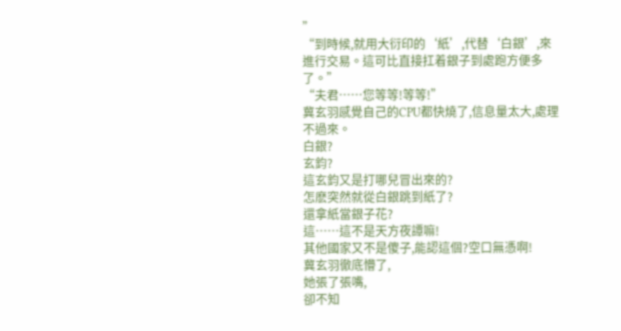”
“到時候,就用大衍印的‘紙’,代替‘白銀’,來進行交易。這可比直接扛着銀子到處跑方便多了。”
“夫君……您等等!等等!”
冀玄羽感覺自己的CPU都快燒了,信息量太大,處理不過來。
白銀?
玄鈞?
這玄鈞又是打哪兒冒出來的?
怎麽突然就從白銀跳到紙了?
還拿紙當銀子花?
這……這不是天方夜譚嘛!
其他國家又不是傻子,能認這個?空口無憑啊!
冀玄羽徹底懵了,
她張了張嘴,
卻不知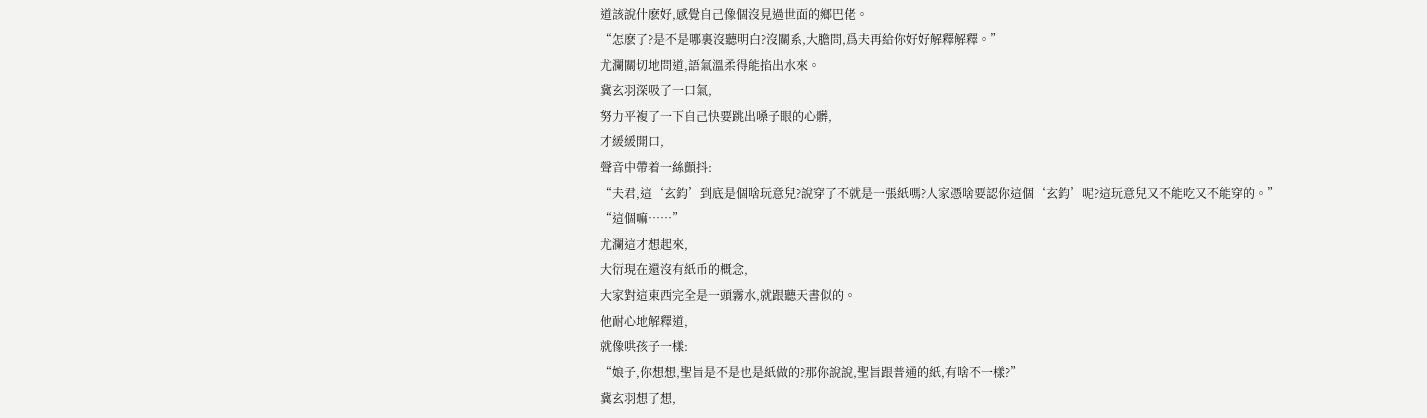道該說什麽好,感覺自己像個沒見過世面的鄉巴佬。
“怎麽了?是不是哪裏沒聽明白?沒關系,大膽問,爲夫再給你好好解釋解釋。”
尤瀾關切地問道,語氣溫柔得能掐出水來。
冀玄羽深吸了一口氣,
努力平複了一下自己快要跳出嗓子眼的心髒,
才緩緩開口,
聲音中帶着一絲顫抖:
“夫君,這‘玄鈞’到底是個啥玩意兒?說穿了不就是一張紙嗎?人家憑啥要認你這個‘玄鈞’呢?這玩意兒又不能吃又不能穿的。”
“這個嘛……”
尤瀾這才想起來,
大衍現在還沒有紙币的概念,
大家對這東西完全是一頭霧水,就跟聽天書似的。
他耐心地解釋道,
就像哄孩子一樣:
“娘子,你想想,聖旨是不是也是紙做的?那你說說,聖旨跟普通的紙,有啥不一樣?”
冀玄羽想了想,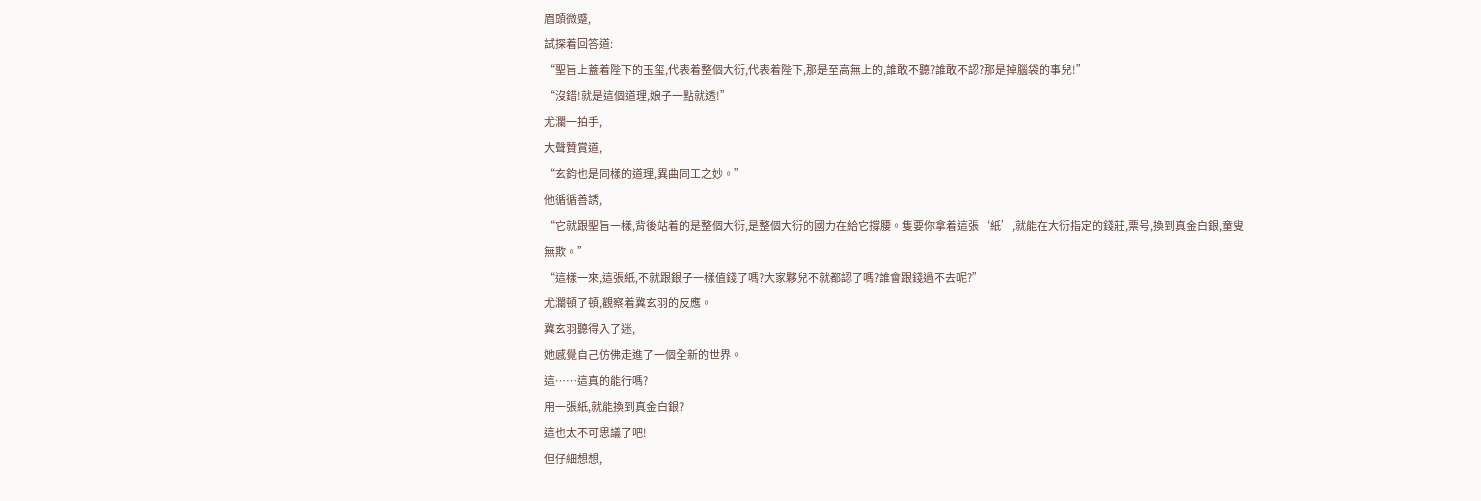眉頭微蹙,
試探着回答道:
“聖旨上蓋着陛下的玉玺,代表着整個大衍,代表着陛下,那是至高無上的,誰敢不聽?誰敢不認?那是掉腦袋的事兒!”
“沒錯!就是這個道理,娘子一點就透!”
尤瀾一拍手,
大聲贊賞道,
“玄鈞也是同樣的道理,異曲同工之妙。”
他循循善誘,
“它就跟聖旨一樣,背後站着的是整個大衍,是整個大衍的國力在給它撐腰。隻要你拿着這張‘紙’,就能在大衍指定的錢莊,票号,換到真金白銀,童叟無欺。”
“這樣一來,這張紙,不就跟銀子一樣值錢了嗎?大家夥兒不就都認了嗎?誰會跟錢過不去呢?”
尤瀾頓了頓,觀察着冀玄羽的反應。
冀玄羽聽得入了迷,
她感覺自己仿佛走進了一個全新的世界。
這……這真的能行嗎?
用一張紙,就能換到真金白銀?
這也太不可思議了吧!
但仔細想想,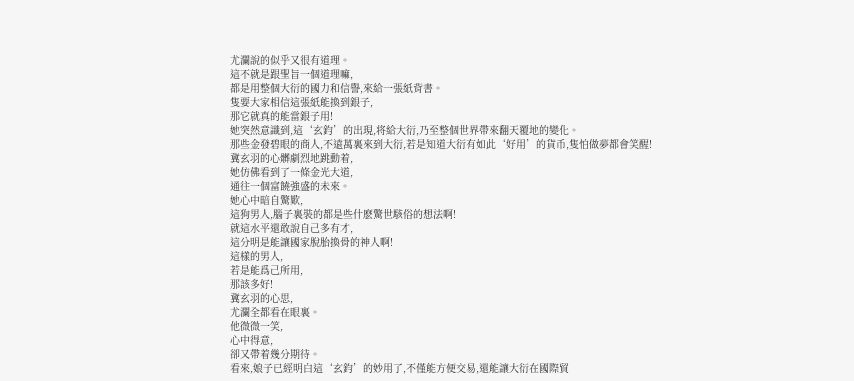尤瀾說的似乎又很有道理。
這不就是跟聖旨一個道理嘛,
都是用整個大衍的國力和信譽,來給一張紙背書。
隻要大家相信這張紙能換到銀子,
那它就真的能當銀子用!
她突然意識到,這‘玄鈞’的出現,将給大衍,乃至整個世界帶來翻天覆地的變化。
那些金發碧眼的商人,不遠萬裏來到大衍,若是知道大衍有如此‘好用’的貨币,隻怕做夢都會笑醒!
冀玄羽的心髒劇烈地跳動着,
她仿佛看到了一條金光大道,
通往一個富饒強盛的未來。
她心中暗自驚歎,
這狗男人,腦子裏裝的都是些什麽驚世駭俗的想法啊!
就這水平還敢說自己多有才,
這分明是能讓國家脫胎換骨的神人啊!
這樣的男人,
若是能爲己所用,
那該多好!
冀玄羽的心思,
尤瀾全都看在眼裏。
他微微一笑,
心中得意,
卻又帶着幾分期待。
看來,娘子已經明白這‘玄鈞’的妙用了,不僅能方便交易,還能讓大衍在國際貿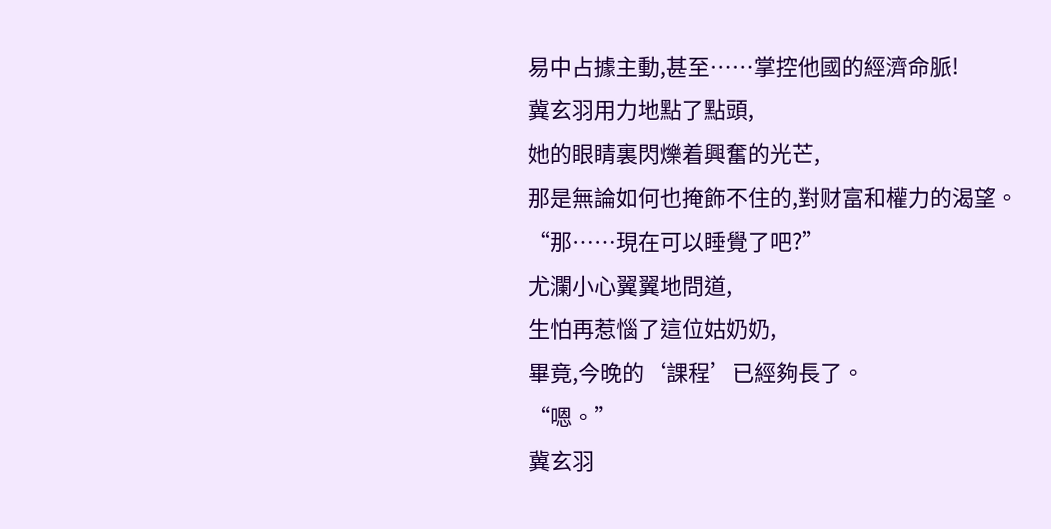易中占據主動,甚至……掌控他國的經濟命脈!
冀玄羽用力地點了點頭,
她的眼睛裏閃爍着興奮的光芒,
那是無論如何也掩飾不住的,對财富和權力的渴望。
“那……現在可以睡覺了吧?”
尤瀾小心翼翼地問道,
生怕再惹惱了這位姑奶奶,
畢竟,今晚的‘課程’已經夠長了。
“嗯。”
冀玄羽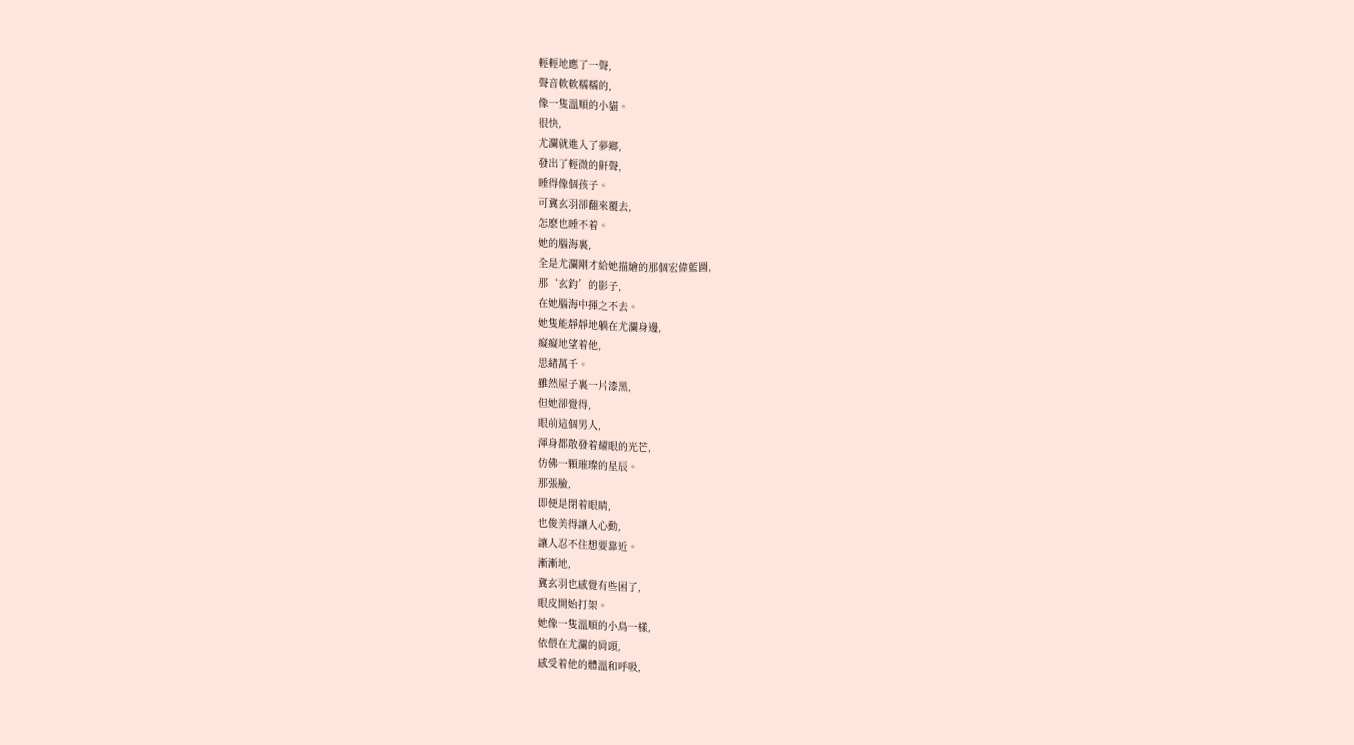輕輕地應了一聲,
聲音軟軟糯糯的,
像一隻溫順的小貓。
很快,
尤瀾就進入了夢鄉,
發出了輕微的鼾聲,
睡得像個孩子。
可冀玄羽卻翻來覆去,
怎麽也睡不着。
她的腦海裏,
全是尤瀾剛才給她描繪的那個宏偉藍圖,
那‘玄鈞’的影子,
在她腦海中揮之不去。
她隻能靜靜地躺在尤瀾身邊,
癡癡地望着他,
思緒萬千。
雖然屋子裏一片漆黑,
但她卻覺得,
眼前這個男人,
渾身都散發着耀眼的光芒,
仿佛一顆璀璨的星辰。
那張臉,
即便是閉着眼睛,
也俊美得讓人心動,
讓人忍不住想要靠近。
漸漸地,
冀玄羽也感覺有些困了,
眼皮開始打架。
她像一隻溫順的小鳥一樣,
依偎在尤瀾的肩頭,
感受着他的體溫和呼吸,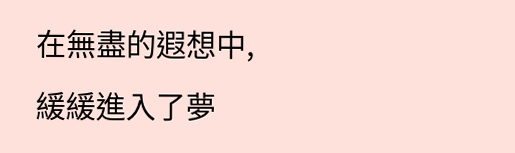在無盡的遐想中,
緩緩進入了夢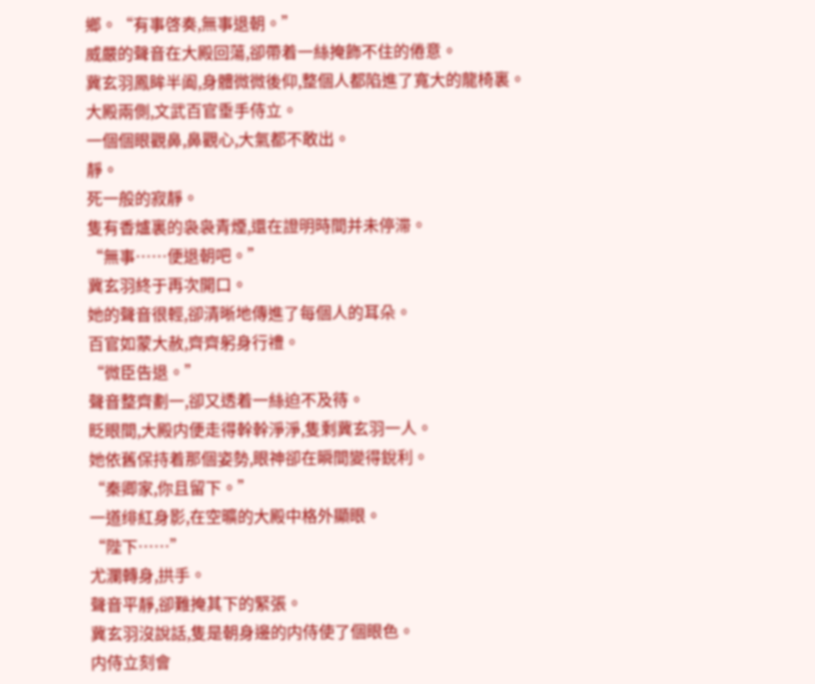鄉。“有事啓奏,無事退朝。”
威嚴的聲音在大殿回蕩,卻帶着一絲掩飾不住的倦意。
冀玄羽鳳眸半阖,身體微微後仰,整個人都陷進了寬大的龍椅裏。
大殿兩側,文武百官垂手侍立。
一個個眼觀鼻,鼻觀心,大氣都不敢出。
靜。
死一般的寂靜。
隻有香爐裏的袅袅青煙,還在證明時間并未停滞。
“無事……便退朝吧。”
冀玄羽終于再次開口。
她的聲音很輕,卻清晰地傳進了每個人的耳朵。
百官如蒙大赦,齊齊躬身行禮。
“微臣告退。”
聲音整齊劃一,卻又透着一絲迫不及待。
眨眼間,大殿内便走得幹幹淨淨,隻剩冀玄羽一人。
她依舊保持着那個姿勢,眼神卻在瞬間變得銳利。
“秦卿家,你且留下。”
一道绯紅身影,在空曠的大殿中格外顯眼。
“陛下……”
尤瀾轉身,拱手。
聲音平靜,卻難掩其下的緊張。
冀玄羽沒說話,隻是朝身邊的内侍使了個眼色。
内侍立刻會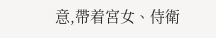意,帶着宮女、侍衛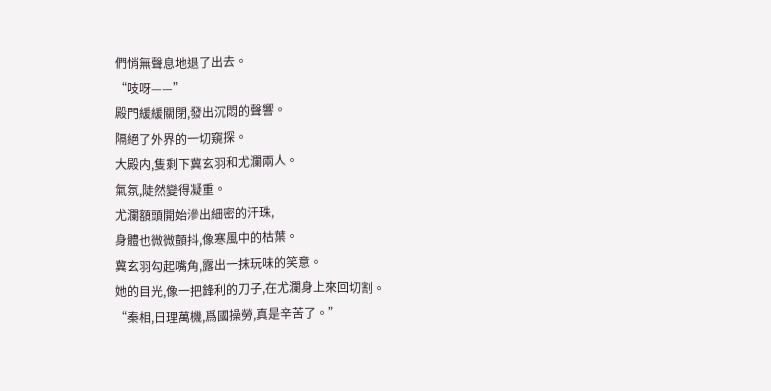們悄無聲息地退了出去。
“吱呀——”
殿門緩緩關閉,發出沉悶的聲響。
隔絕了外界的一切窺探。
大殿内,隻剩下冀玄羽和尤瀾兩人。
氣氛,陡然變得凝重。
尤瀾額頭開始滲出細密的汗珠,
身體也微微顫抖,像寒風中的枯葉。
冀玄羽勾起嘴角,露出一抹玩味的笑意。
她的目光,像一把鋒利的刀子,在尤瀾身上來回切割。
“秦相,日理萬機,爲國操勞,真是辛苦了。”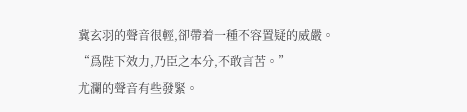冀玄羽的聲音很輕,卻帶着一種不容置疑的威嚴。
“爲陛下效力,乃臣之本分,不敢言苦。”
尤瀾的聲音有些發緊。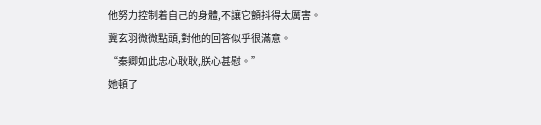他努力控制着自己的身體,不讓它顫抖得太厲害。
冀玄羽微微點頭,對他的回答似乎很滿意。
“秦卿如此忠心耿耿,朕心甚慰。”
她頓了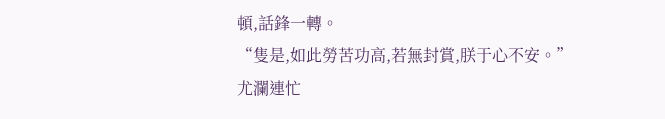頓,話鋒一轉。
“隻是,如此勞苦功高,若無封賞,朕于心不安。”
尤瀾連忙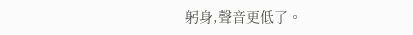躬身,聲音更低了。